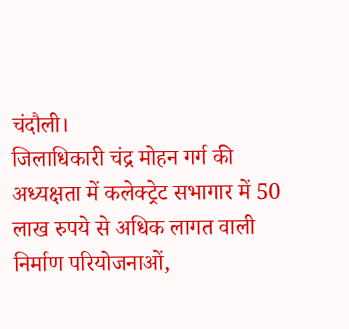चंदौली।
जिलाधिकारी चंद्र मोहन गर्ग की अध्यक्षता में कलेक्ट्रेट सभागार में 50 लाख रुपये से अधिक लागत वाली निर्माण परियोजनाओं,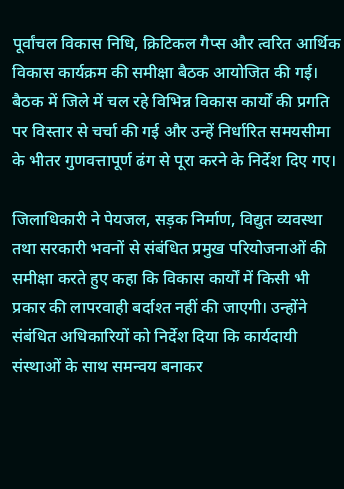पूर्वांचल विकास निधि, क्रिटिकल गैप्स और त्वरित आर्थिक विकास कार्यक्रम की समीक्षा बैठक आयोजित की गई। बैठक में जिले में चल रहे विभिन्न विकास कार्यों की प्रगति पर विस्तार से चर्चा की गई और उन्हें निर्धारित समयसीमा के भीतर गुणवत्तापूर्ण ढंग से पूरा करने के निर्देश दिए गए।

जिलाधिकारी ने पेयजल, सड़क निर्माण, विद्युत व्यवस्था तथा सरकारी भवनों से संबंधित प्रमुख परियोजनाओं की समीक्षा करते हुए कहा कि विकास कार्यों में किसी भी प्रकार की लापरवाही बर्दाश्त नहीं की जाएगी। उन्होंने संबंधित अधिकारियों को निर्देश दिया कि कार्यदायी संस्थाओं के साथ समन्वय बनाकर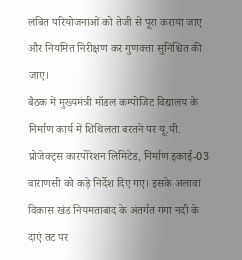लंबित परियोजनाओं को तेजी से पूरा कराया जाए और नियमित निरीक्षण कर गुणवत्ता सुनिश्चित की जाए।
बैठक में मुख्यमंत्री मॉडल कम्पोजिट विद्यालय के निर्माण कार्य में शिथिलता बरतने पर यू.पी. प्रोजेक्ट्स कारपोरेशन लिमिटेड, निर्माण इकाई-03 वाराणसी को कड़े निर्देश दिए गए। इसके अलावा विकास खंड नियमताबाद के अंतर्गत गंगा नदी के दाएं तट पर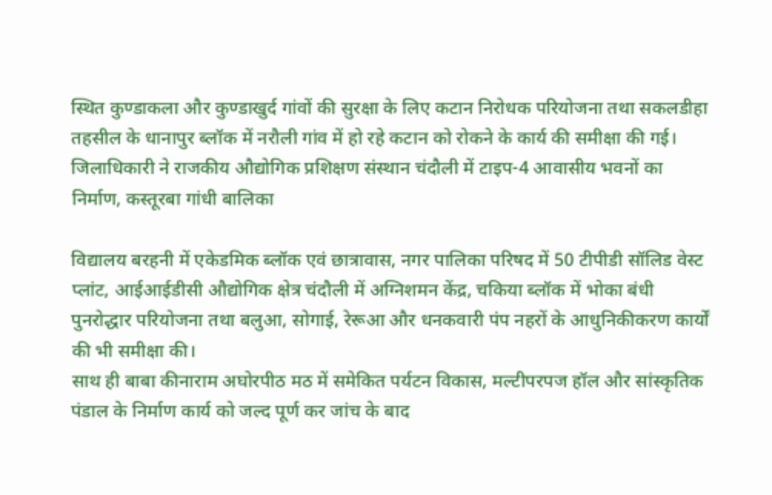स्थित कुण्डाकला और कुण्डाखुर्द गांवों की सुरक्षा के लिए कटान निरोधक परियोजना तथा सकलडीहा तहसील के धानापुर ब्लॉक में नरौली गांव में हो रहे कटान को रोकने के कार्य की समीक्षा की गई।
जिलाधिकारी ने राजकीय औद्योगिक प्रशिक्षण संस्थान चंदौली में टाइप-4 आवासीय भवनों का निर्माण, कस्तूरबा गांधी बालिका

विद्यालय बरहनी में एकेडमिक ब्लॉक एवं छात्रावास, नगर पालिका परिषद में 50 टीपीडी सॉलिड वेस्ट प्लांट, आईआईडीसी औद्योगिक क्षेत्र चंदौली में अग्निशमन केंद्र, चकिया ब्लॉक में भोका बंधी पुनरोद्धार परियोजना तथा बलुआ, सोगाई, रेरूआ और धनकवारी पंप नहरों के आधुनिकीकरण कार्यों की भी समीक्षा की।
साथ ही बाबा कीनाराम अघोरपीठ मठ में समेकित पर्यटन विकास, मल्टीपरपज हॉल और सांस्कृतिक पंडाल के निर्माण कार्य को जल्द पूर्ण कर जांच के बाद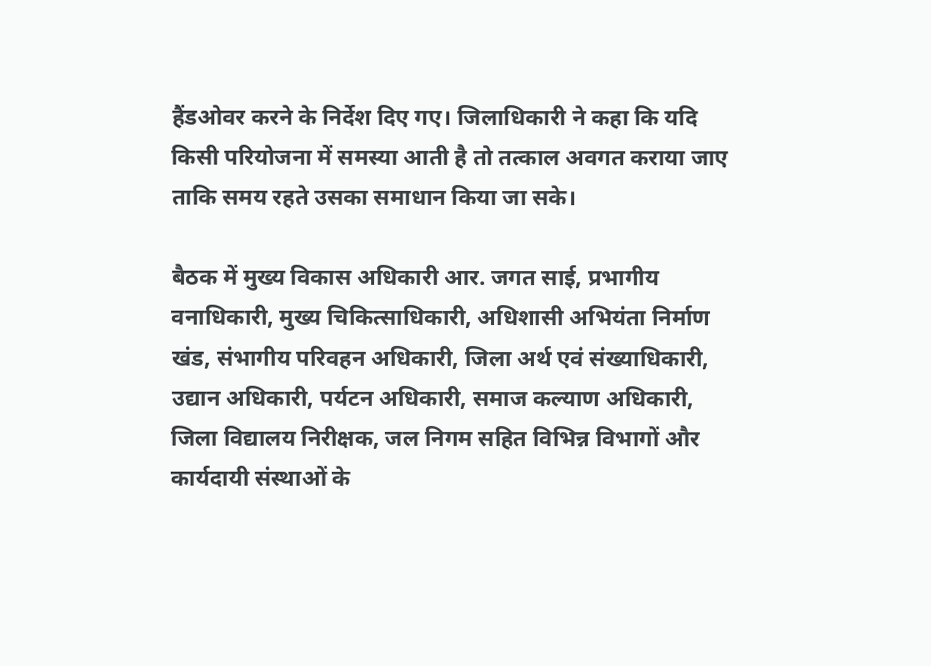हैंडओवर करने के निर्देश दिए गए। जिलाधिकारी ने कहा कि यदि किसी परियोजना में समस्या आती है तो तत्काल अवगत कराया जाए ताकि समय रहते उसका समाधान किया जा सके।

बैठक में मुख्य विकास अधिकारी आर. जगत साई, प्रभागीय वनाधिकारी, मुख्य चिकित्साधिकारी, अधिशासी अभियंता निर्माण खंड, संभागीय परिवहन अधिकारी, जिला अर्थ एवं संख्याधिकारी, उद्यान अधिकारी, पर्यटन अधिकारी, समाज कल्याण अधिकारी, जिला विद्यालय निरीक्षक, जल निगम सहित विभिन्न विभागों और कार्यदायी संस्थाओं के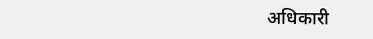अधिकारी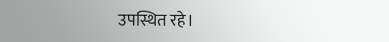उपस्थित रहे।